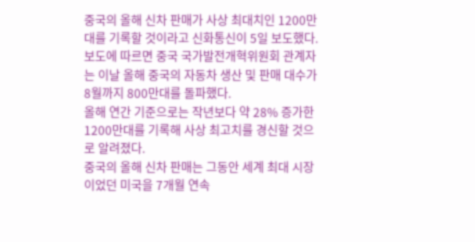중국의 올해 신차 판매가 사상 최대치인 1200만대를 기록할 것이라고 신화통신이 5일 보도했다.
보도에 따르면 중국 국가발전개혁위원회 관계자는 이날 올해 중국의 자동차 생산 및 판매 대수가 8월까지 800만대를 돌파했다.
올해 연간 기준으로는 작년보다 약 28% 증가한 1200만대를 기록해 사상 최고치를 경신할 것으로 알려졌다.
중국의 올해 신차 판매는 그동안 세계 최대 시장이었던 미국을 7개월 연속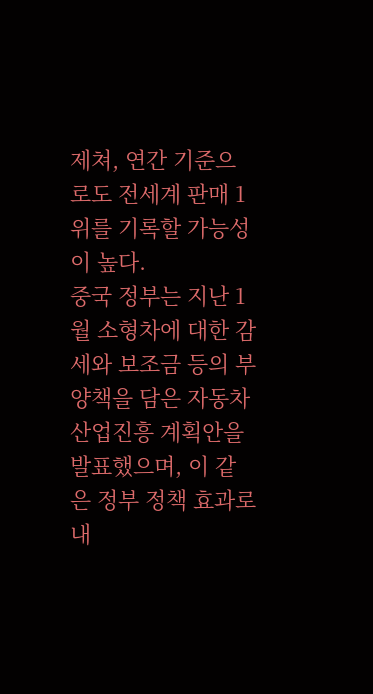제쳐, 연간 기준으로도 전세계 판매 1위를 기록할 가능성이 높다.
중국 정부는 지난 1월 소형차에 대한 감세와 보조금 등의 부양책을 담은 자동차 산업진흥 계획안을 발표했으며, 이 같은 정부 정책 효과로 내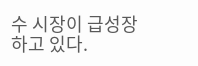수 시장이 급성장하고 있다.